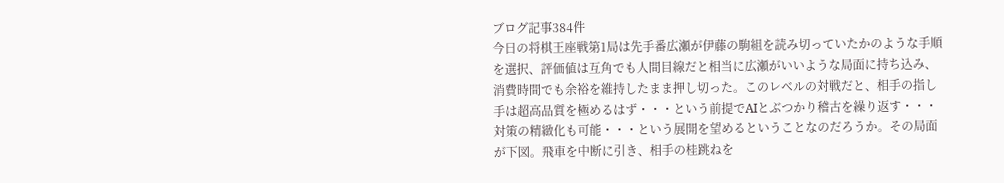ブログ記事384件
今日の将棋王座戦第1局は先手番広瀬が伊藤の駒組を読み切っていたかのような手順を選択、評価値は互角でも人間目線だと相当に広瀬がいいような局面に持ち込み、消費時間でも余裕を維持したまま押し切った。このレベルの対戦だと、相手の指し手は超高品質を極めるはず・・・という前提でAIとぶつかり稽古を繰り返す・・・対策の精緻化も可能・・・という展開を望めるということなのだろうか。その局面が下図。飛車を中断に引き、相手の桂跳ねを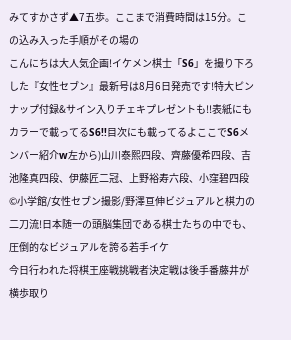みてすかさず▲7五歩。ここまで消費時間は15分。この込み入った手順がその場の
こんにちは大人気企画!イケメン棋士「S6」を撮り下ろした『女性セブン』最新号は8月6日発売です!特大ピンナップ付録&サイン入りチェキプレゼントも!!表紙にもカラーで載ってるS6!!目次にも載ってるよここでS6メンバー紹介w左から)山川泰熙四段、齊藤優希四段、吉池隆真四段、伊藤匠二冠、上野裕寿六段、小窪碧四段©小学館/女性セブン撮影/野澤亘伸ビジュアルと棋力の二刀流!日本随一の頭脳集団である棋士たちの中でも、圧倒的なビジュアルを誇る若手イケ
今日行われた将棋王座戦挑戦者決定戦は後手番藤井が横歩取り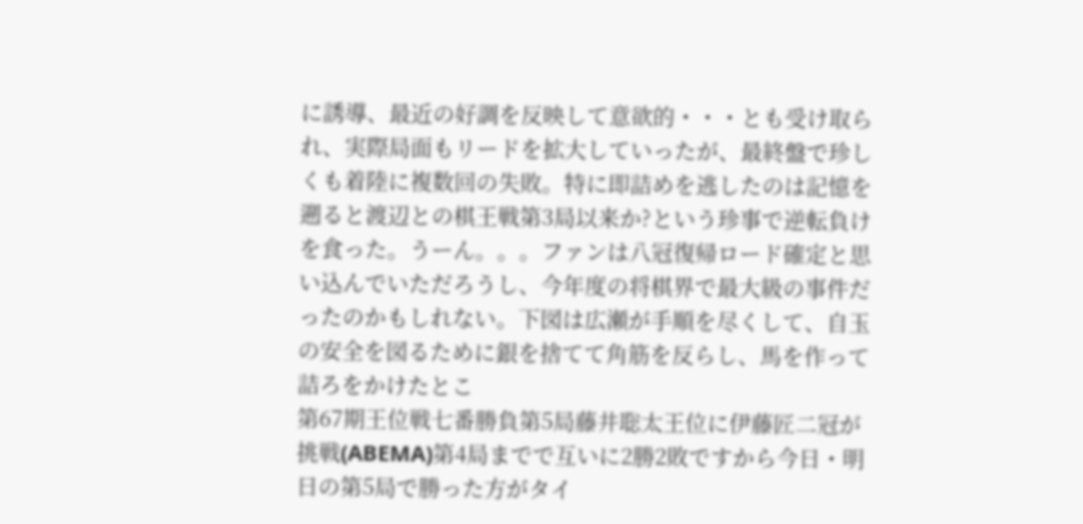に誘導、最近の好調を反映して意欲的・・・とも受け取られ、実際局面もリードを拡大していったが、最終盤で珍しくも着陸に複数回の失敗。特に即詰めを逃したのは記憶を遡ると渡辺との棋王戦第3局以来か?という珍事で逆転負けを食った。うーん。。。ファンは八冠復帰ロード確定と思い込んでいただろうし、今年度の将棋界で最大級の事件だったのかもしれない。下図は広瀬が手順を尽くして、自玉の安全を図るために銀を捨てて角筋を反らし、馬を作って詰ろをかけたとこ
第67期王位戦七番勝負第5局藤井聡太王位に伊藤匠二冠が挑戦(ABEMA)第4局までで互いに2勝2敗ですから今日・明日の第5局で勝った方がタイ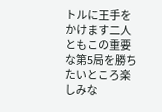トルに王手をかけます二人ともこの重要な第5局を勝ちたいところ楽しみな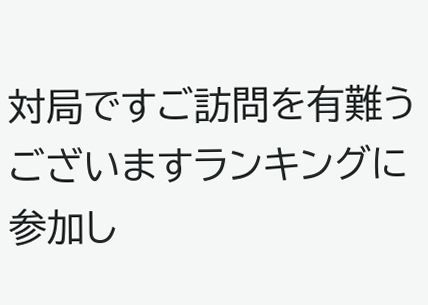対局ですご訪問を有難うございますランキングに参加し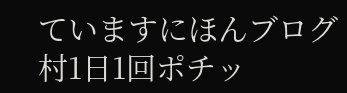ていますにほんブログ村1日1回ポチッ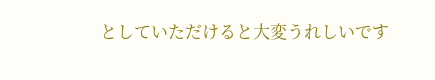としていただけると大変うれしいです